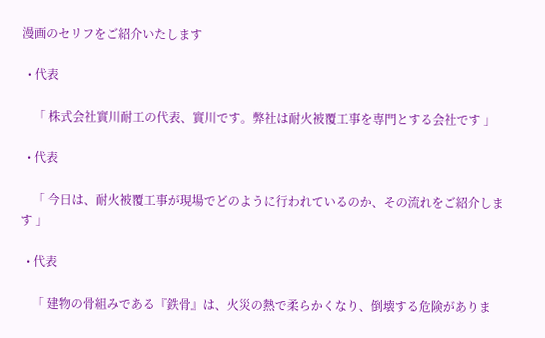漫画のセリフをご紹介いたします

  • 代表

    「 株式会社實川耐工の代表、實川です。弊社は耐火被覆工事を専門とする会社です 」

  • 代表

    「 今日は、耐火被覆工事が現場でどのように行われているのか、その流れをご紹介します 」

  • 代表

    「 建物の骨組みである『鉄骨』は、火災の熱で柔らかくなり、倒壊する危険がありま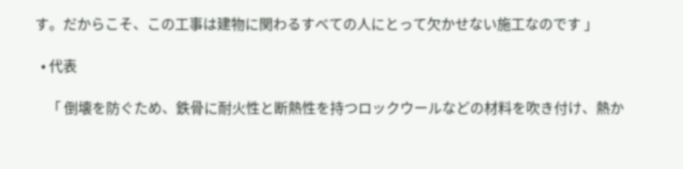す。だからこそ、この工事は建物に関わるすべての人にとって欠かせない施工なのです 」

  • 代表

    「 倒壊を防ぐため、鉄骨に耐火性と断熱性を持つロックウールなどの材料を吹き付け、熱か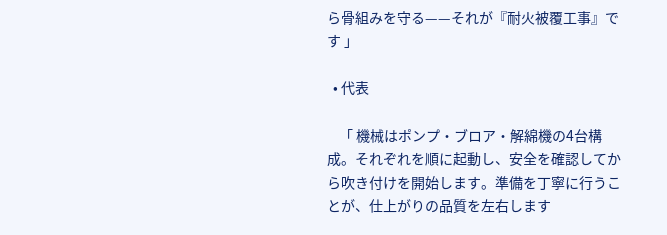ら骨組みを守る——それが『耐火被覆工事』です 」

  • 代表

    「 機械はポンプ・ブロア・解綿機の4台構成。それぞれを順に起動し、安全を確認してから吹き付けを開始します。準備を丁寧に行うことが、仕上がりの品質を左右します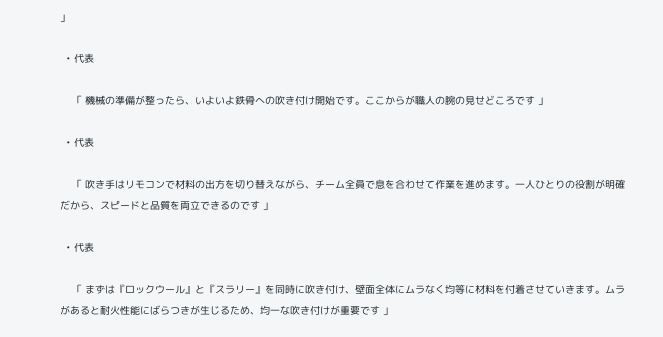」

  • 代表

    「 機械の準備が整ったら、いよいよ鉄骨への吹き付け開始です。ここからが職人の腕の見せどころです 」

  • 代表

    「 吹き手はリモコンで材料の出方を切り替えながら、チーム全員で息を合わせて作業を進めます。一人ひとりの役割が明確だから、スピードと品質を両立できるのです 」

  • 代表

    「 まずは『ロックウール』と『スラリー』を同時に吹き付け、壁面全体にムラなく均等に材料を付着させていきます。ムラがあると耐火性能にばらつきが生じるため、均一な吹き付けが重要です 」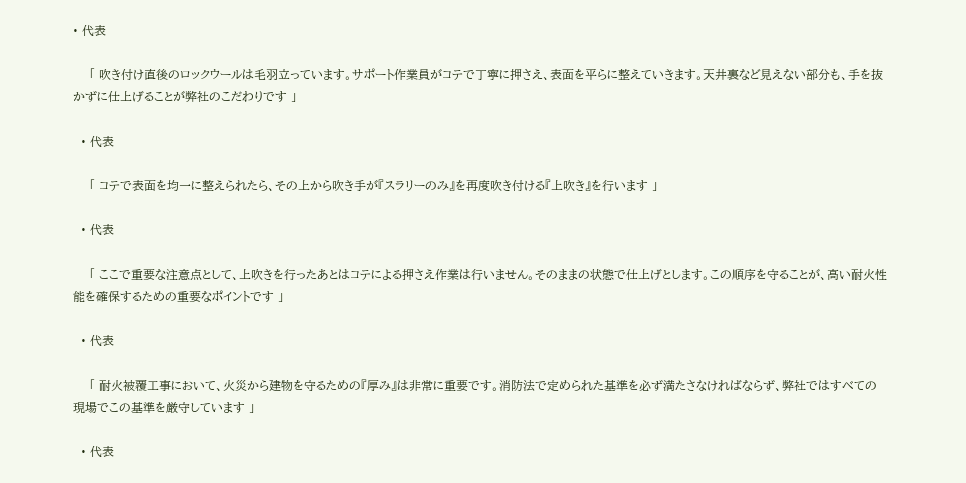• 代表

    「 吹き付け直後のロックウールは毛羽立っています。サポート作業員がコテで丁寧に押さえ、表面を平らに整えていきます。天井裏など見えない部分も、手を抜かずに仕上げることが弊社のこだわりです 」

  • 代表

    「 コテで表面を均一に整えられたら、その上から吹き手が『スラリーのみ』を再度吹き付ける『上吹き』を行います 」

  • 代表

    「 ここで重要な注意点として、上吹きを行ったあとはコテによる押さえ作業は行いません。そのままの状態で仕上げとします。この順序を守ることが、高い耐火性能を確保するための重要なポイントです 」

  • 代表

    「 耐火被覆工事において、火災から建物を守るための『厚み』は非常に重要です。消防法で定められた基準を必ず満たさなければならず、弊社ではすべての現場でこの基準を厳守しています 」

  • 代表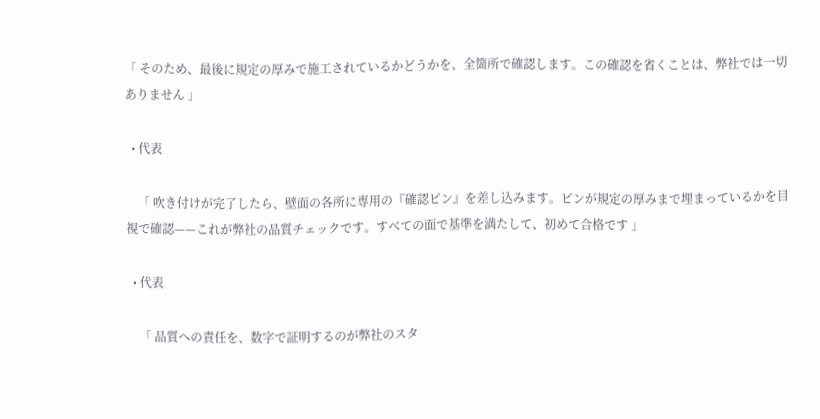「 そのため、最後に規定の厚みで施工されているかどうかを、全箇所で確認します。この確認を省くことは、弊社では一切ありません 」

  • 代表

    「 吹き付けが完了したら、壁面の各所に専用の『確認ピン』を差し込みます。ピンが規定の厚みまで埋まっているかを目視で確認——これが弊社の品質チェックです。すべての面で基準を満たして、初めて合格です 」

  • 代表

    「 品質への責任を、数字で証明するのが弊社のスタ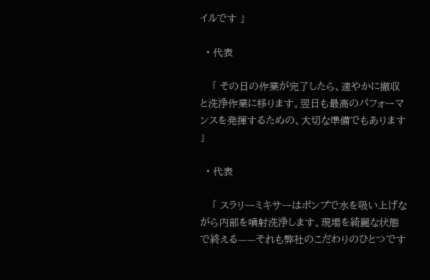イルです 」

  • 代表

    「 その日の作業が完了したら、速やかに撤収と洗浄作業に移ります。翌日も最高のパフォーマンスを発揮するための、大切な準備でもあります 」

  • 代表

    「 スラリーミキサーはポンプで水を吸い上げながら内部を噴射洗浄します。現場を綺麗な状態で終える——それも弊社のこだわりのひとつです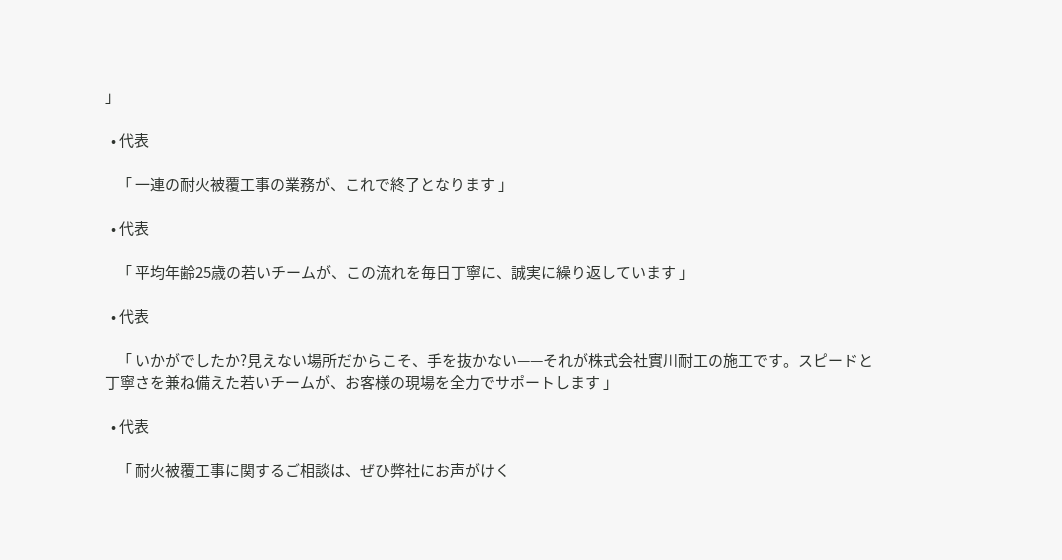」

  • 代表

    「 一連の耐火被覆工事の業務が、これで終了となります 」

  • 代表

    「 平均年齢25歳の若いチームが、この流れを毎日丁寧に、誠実に繰り返しています 」

  • 代表

    「 いかがでしたか?見えない場所だからこそ、手を抜かない——それが株式会社實川耐工の施工です。スピードと丁寧さを兼ね備えた若いチームが、お客様の現場を全力でサポートします 」

  • 代表

    「 耐火被覆工事に関するご相談は、ぜひ弊社にお声がけく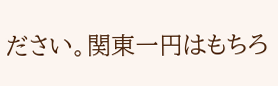ださい。関東一円はもちろ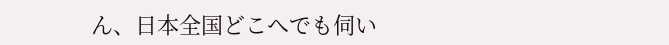ん、日本全国どこへでも伺い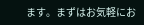ます。まずはお気軽にお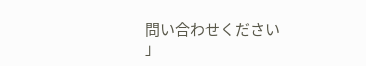問い合わせください 」